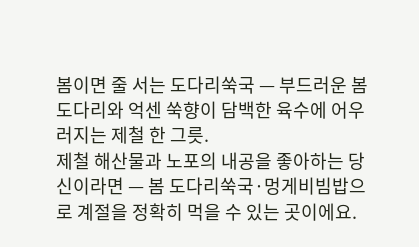봄이면 줄 서는 도다리쑥국 — 부드러운 봄도다리와 억센 쑥향이 담백한 육수에 어우러지는 제철 한 그릇.
제철 해산물과 노포의 내공을 좋아하는 당신이라면 — 봄 도다리쑥국·멍게비빔밥으로 계절을 정확히 먹을 수 있는 곳이에요.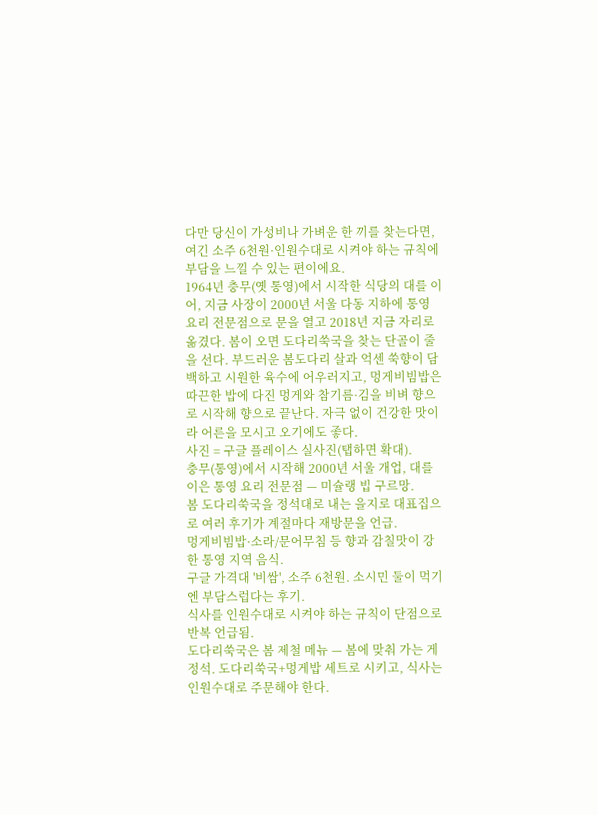다만 당신이 가성비나 가벼운 한 끼를 찾는다면, 여긴 소주 6천원·인원수대로 시켜야 하는 규칙에 부담을 느낄 수 있는 편이에요.
1964년 충무(옛 통영)에서 시작한 식당의 대를 이어, 지금 사장이 2000년 서울 다동 지하에 통영 요리 전문점으로 문을 열고 2018년 지금 자리로 옮겼다. 봄이 오면 도다리쑥국을 찾는 단골이 줄을 선다. 부드러운 봄도다리 살과 억센 쑥향이 담백하고 시원한 육수에 어우러지고, 멍게비빔밥은 따끈한 밥에 다진 멍게와 참기름·김을 비벼 향으로 시작해 향으로 끝난다. 자극 없이 건강한 맛이라 어른을 모시고 오기에도 좋다.
사진 = 구글 플레이스 실사진(탭하면 확대).
충무(통영)에서 시작해 2000년 서울 개업, 대를 이은 통영 요리 전문점 — 미슐랭 빕 구르망.
봄 도다리쑥국을 정석대로 내는 을지로 대표집으로 여러 후기가 계절마다 재방문을 언급.
멍게비빔밥·소라/문어무침 등 향과 감칠맛이 강한 통영 지역 음식.
구글 가격대 '비쌈', 소주 6천원. 소시민 둘이 먹기엔 부담스럽다는 후기.
식사를 인원수대로 시켜야 하는 규칙이 단점으로 반복 언급됨.
도다리쑥국은 봄 제철 메뉴 — 봄에 맞춰 가는 게 정석. 도다리쑥국+멍게밥 세트로 시키고, 식사는 인원수대로 주문해야 한다.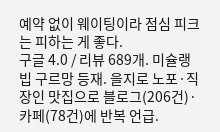예약 없이 웨이팅이라 점심 피크는 피하는 게 좋다.
구글 4.0 / 리뷰 689개. 미슐랭 빕 구르망 등재. 을지로 노포·직장인 맛집으로 블로그(206건)·카페(78건)에 반복 언급.